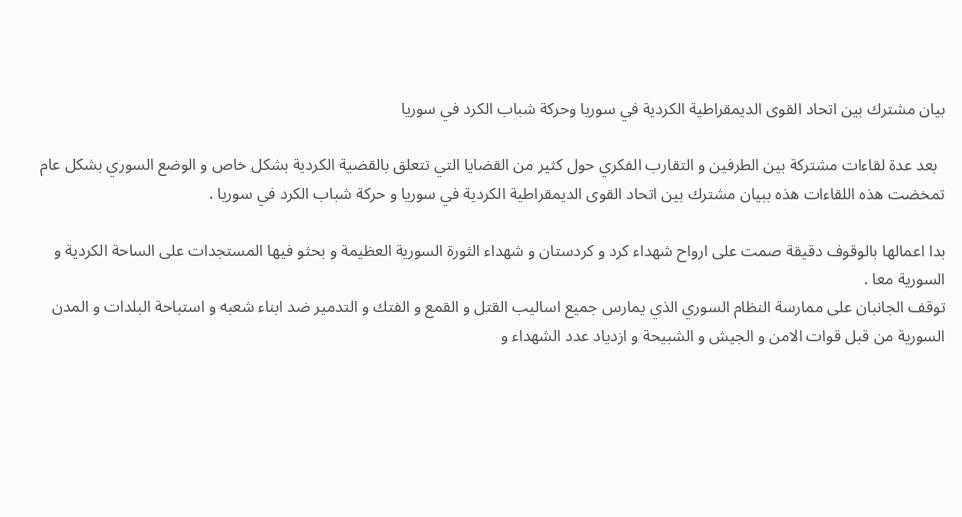بيان مشترك بين اتحاد القوى الديمقراطية الكردية في سوريا وحركة شباب الكرد في سوريا

  بعد عدة لقاءات مشتركة بين الطرفين و التقارب الفكري حول كثير من القضايا التي تتعلق بالقضية الكردية بشكل خاص و الوضع السوري بشكل عام تمخضت هذه اللقاءات هذه ببيان مشترك بين اتحاد القوى الديمقراطية الكردية في سوريا و حركة شباب الكرد في سوريا .

بدا اعمالها بالوقوف دقيقة صمت على ارواح شهداء كرد و كردستان و شهداء الثورة السورية العظيمة و بحثو فيها المستجدات على الساحة الكردية و السورية معا .
توقف الجانبان على ممارسة النظام السوري الذي يمارس جميع اساليب القتل و القمع و الفتك و التدمير ضد ابناء شعبه و استباحة البلدات و المدن السورية من قبل قوات الامن و الجيش و الشبيحة و ازدياد عدد الشهداء و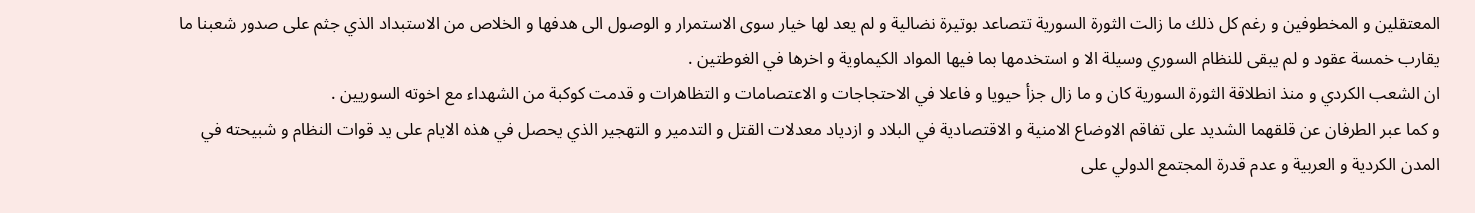المعتقلين و المخطوفين و رغم كل ذلك ما زالت الثورة السورية تتصاعد بوتيرة نضالية و لم يعد لها خيار سوى الاستمرار و الوصول الى هدفها و الخلاص من الاستبداد الذي جثم على صدور شعبنا ما يقارب خمسة عقود و لم يبقى للنظام السوري وسيلة الا و استخدمها بما فيها المواد الكيماوية و اخرها في الغوطتين .
ان الشعب الكردي و منذ انطلاقة الثورة السورية كان و ما زال جزأ حيويا و فاعلا في الاحتجاجات و الاعتصامات و التظاهرات و قدمت كوكبة من الشهداء مع اخوته السوريين .
و كما عبر الطرفان عن قلقهما الشديد على تفاقم الاوضاع الامنية و الاقتصادية في البلاد و ازدياد معدلات القتل و التدمير و التهجير الذي يحصل في هذه الايام على يد قوات النظام و شبيحته في المدن الكردية و العربية و عدم قدرة المجتمع الدولي على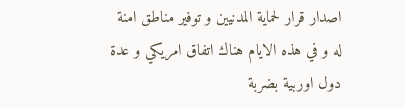اصدار قرار لحماية المدنيين و توفير مناطق امنة له و في هذه الايام هناك اتفاق امريكي و عدة دول اوربية بضربة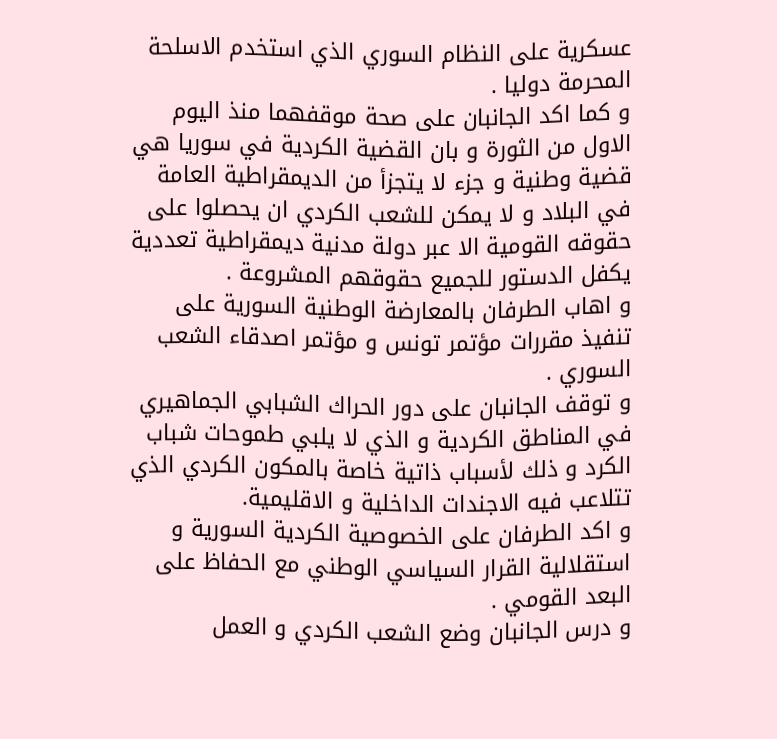عسكرية على النظام السوري الذي استخدم الاسلحة المحرمة دوليا .
و كما اكد الجانبان على صحة موقفهما منذ اليوم الاول من الثورة و بان القضية الكردية في سوريا هي قضية وطنية و جزء لا يتجزأ من الديمقراطية العامة في البلاد و لا يمكن للشعب الكردي ان يحصلوا على حقوقه القومية الا عبر دولة مدنية ديمقراطية تعددية يكفل الدستور للجميع حقوقهم المشروعة .
و اهاب الطرفان بالمعارضة الوطنية السورية على تنفيذ مقررات مؤتمر تونس و مؤتمر اصدقاء الشعب السوري .
و توقف الجانبان على دور الحراك الشبابي الجماهيري في المناطق الكردية و الذي لا يلبي طموحات شباب الكرد و ذلك لأسباب ذاتية خاصة بالمكون الكردي الذي تتلاعب فيه الاجندات الداخلية و الاقليمية.
و اكد الطرفان على الخصوصية الكردية السورية و استقلالية القرار السياسي الوطني مع الحفاظ على البعد القومي .
و درس الجانبان وضع الشعب الكردي و العمل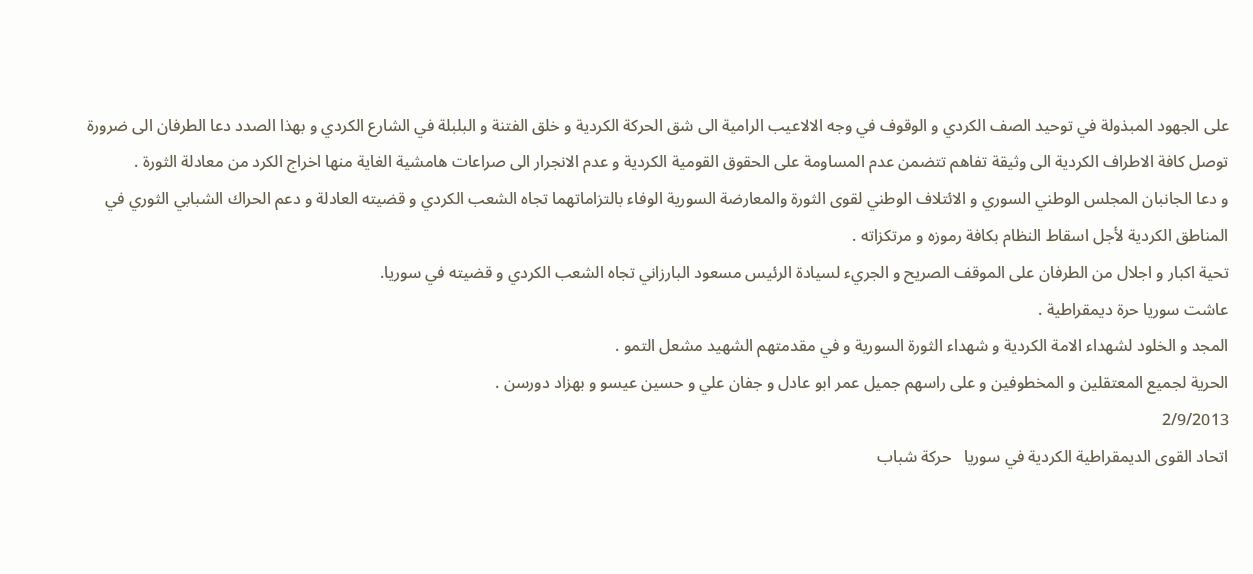على الجهود المبذولة في توحيد الصف الكردي و الوقوف في وجه الالاعيب الرامية الى شق الحركة الكردية و خلق الفتنة و البلبلة في الشارع الكردي و بهذا الصدد دعا الطرفان الى ضرورة توصل كافة الاطراف الكردية الى وثيقة تفاهم تتضمن عدم المساومة على الحقوق القومية الكردية و عدم الانجرار الى صراعات هامشية الغاية منها اخراج الكرد من معادلة الثورة .
و دعا الجانبان المجلس الوطني السوري و الائتلاف الوطني لقوى الثورة والمعارضة السورية الوفاء بالتزاماتهما تجاه الشعب الكردي و قضيته العادلة و دعم الحراك الشبابي الثوري في المناطق الكردية لأجل اسقاط النظام بكافة رموزه و مرتكزاته .
تحية اكبار و اجلال من الطرفان على الموقف الصريح و الجريء لسيادة الرئيس مسعود البارزاني تجاه الشعب الكردي و قضيته في سوريا.
عاشت سوريا حرة ديمقراطية .
المجد و الخلود لشهداء الامة الكردية و شهداء الثورة السورية و في مقدمتهم الشهيد مشعل التمو .
الحرية لجميع المعتقلين و المخطوفين و على راسهم جميل عمر ابو عادل و جفان علي و حسين عيسو و بهزاد دورسن .
2/9/2013
اتحاد القوى الديمقراطية الكردية في سوريا   حركة شباب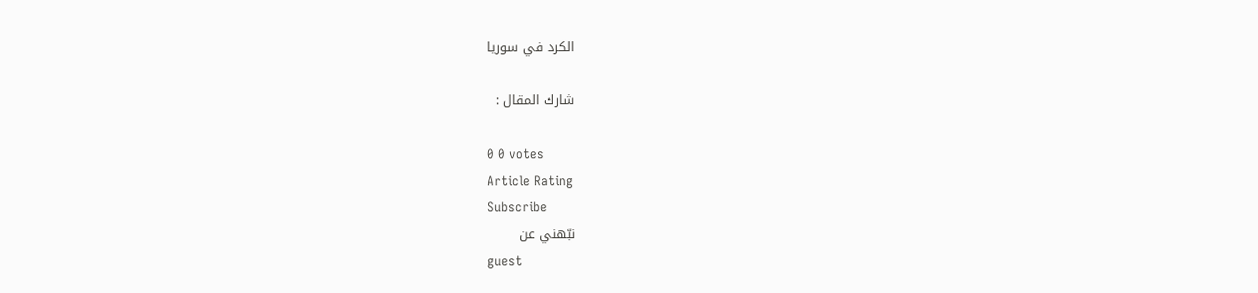الكرد في سوريا

شارك المقال :

0 0 votes
Article Rating
Subscribe
نبّهني عن
guest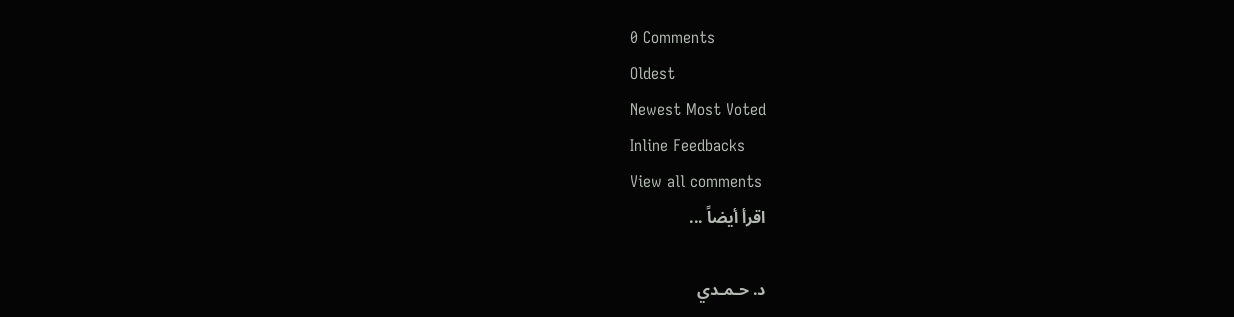0 Comments
Oldest
Newest Most Voted
Inline Feedbacks
View all comments
اقرأ أيضاً ...

د. حـمـدي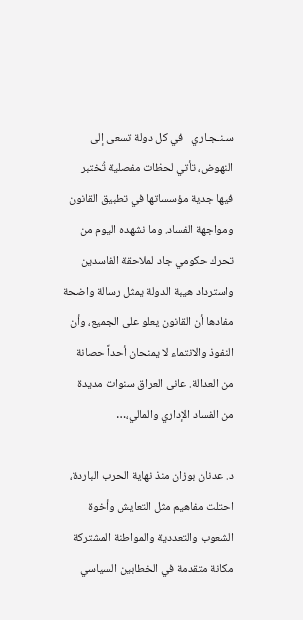سـنـجـاري   في كل دولة تسعى إلى النهوض، تأتي لحظات مفصلية تُختبر فيها جدية مؤسساتها في تطبيق القانون ومواجهة الفساد. وما نشهده اليوم من تحرك حكومي جاد لملاحقة الفاسدين واسترداد هيبة الدولة يمثل رسالة واضحة مفادها أن القانون يعلو على الجميع، وأن النفوذ والانتماء لا يمنحان أحداً حصانة من العدالة. عانى العراق سنوات مديدة من الفساد الإداري والمالي،…

د. عدنان بوزان منذ نهاية الحرب الباردة، احتلت مفاهيم مثل التعايش وأخوة الشعوب والتعددية والمواطنة المشتركة مكانة متقدمة في الخطابين السياسي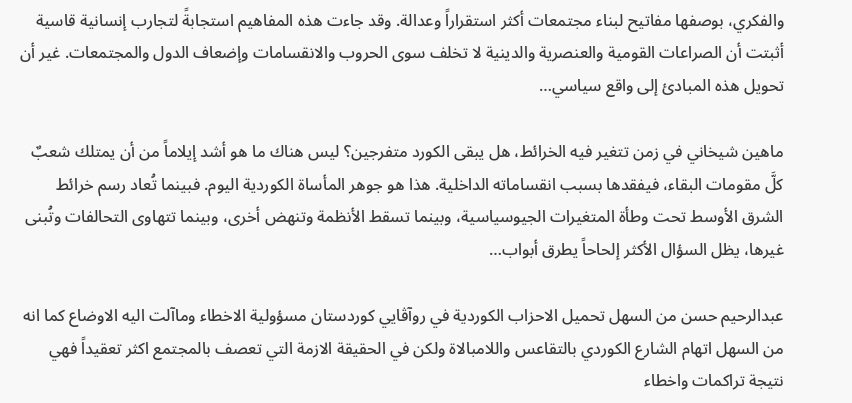والفكري، بوصفها مفاتيح لبناء مجتمعات أكثر استقراراً وعدالة. وقد جاءت هذه المفاهيم استجابةً لتجارب إنسانية قاسية أثبتت أن الصراعات القومية والعنصرية والدينية لا تخلف سوى الحروب والانقسامات وإضعاف الدول والمجتمعات. غير أن تحويل هذه المبادئ إلى واقع سياسي…

ماهين شيخاني في زمن تتغير فيه الخرائط، هل يبقى الكورد متفرجين؟ ليس هناك ما هو أشد إيلاماً من أن يمتلك شعبٌ كلَّ مقومات البقاء، فيفقدها بسبب انقساماته الداخلية. هذا هو جوهر المأساة الكوردية اليوم. فبينما تُعاد رسم خرائط الشرق الأوسط تحت وطأة المتغيرات الجيوسياسية، وبينما تسقط الأنظمة وتنهض أخرى، وبينما تتهاوى التحالفات وتُبنى غيرها، يظل السؤال الأكثر إلحاحاً يطرق أبواب…

عبدالرحيم حسن من السهل تحميل الاحزاب الكوردية في روآڤايي كوردستان مسؤولية الاخطاء وماآلت اليه الاوضاع كما انه من السهل اتهام الشارع الكوردي بالتقاعس واللامبالاة ولكن في الحقيقة الازمة التي تعصف بالمجتمع اكثر تعقيداً فهي نتيجة تراكمات واخطاء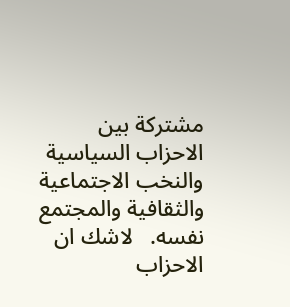مشتركة بين الاحزاب السياسية والنخب الاجتماعية والثقافية والمجتمع نفسه.   لاشك ان الاحزاب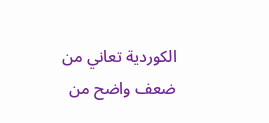الكوردية تعاني من ضعف واضح من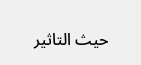حيث التاثير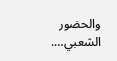والحضور الشعبي….